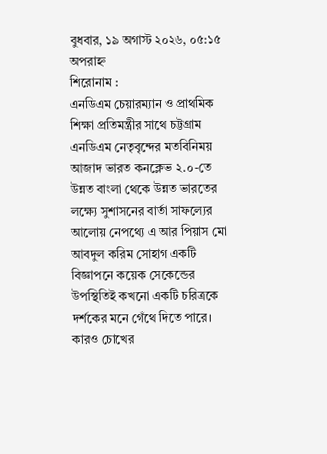বুধবার, ১৯ অগাস্ট ২০২৬, ০৫:১৫ অপরাহ্ন
শিরোনাম :
এনডিএম চেয়ারম্যান ও প্রাথমিক শিক্ষা প্রতিমন্ত্রীর সাথে চট্টগ্রাম এনডিএম নেতৃবৃন্দের মতবিনিময় আজাদ ভারত কনক্লেভ ২.০-তে উন্নত বাংলা থেকে উন্নত ভারতের লক্ষ্যে সুশাসনের বার্তা সাফল্যের আলোয় নেপথ্যে এ আর পিয়াস মো আবদুল করিম সোহাগ একটি বিজ্ঞাপনে কয়েক সেকেন্ডের উপস্থিতিই কখনো একটি চরিত্রকে দর্শকের মনে গেঁথে দিতে পারে। কারও চোখের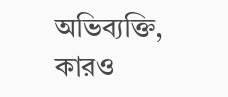অভিব্যক্তি, কারও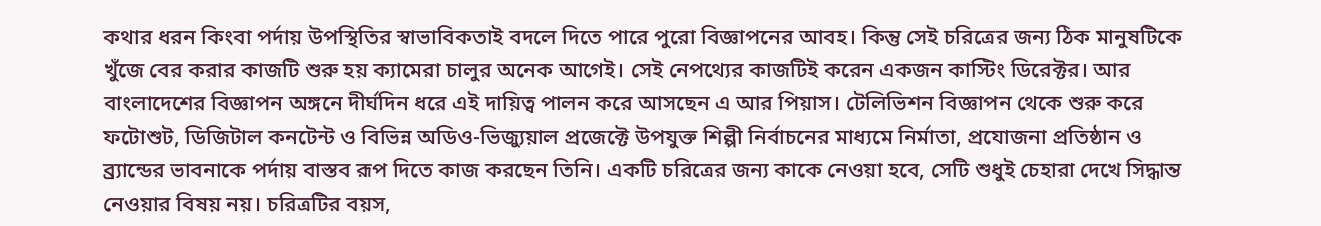কথার ধরন কিংবা পর্দায় উপস্থিতির স্বাভাবিকতাই বদলে দিতে পারে পুরো বিজ্ঞাপনের আবহ। কিন্তু সেই চরিত্রের জন্য ঠিক মানুষটিকে খুঁজে বের করার কাজটি শুরু হয় ক্যামেরা চালুর অনেক আগেই। সেই নেপথ্যের কাজটিই করেন একজন কাস্টিং ডিরেক্টর। আর বাংলাদেশের বিজ্ঞাপন অঙ্গনে দীর্ঘদিন ধরে এই দায়িত্ব পালন করে আসছেন এ আর পিয়াস। টেলিভিশন বিজ্ঞাপন থেকে শুরু করে ফটোশুট, ডিজিটাল কনটেন্ট ও বিভিন্ন অডিও-ভিজ্যুয়াল প্রজেক্টে উপযুক্ত শিল্পী নির্বাচনের মাধ্যমে নির্মাতা, প্রযোজনা প্রতিষ্ঠান ও ব্র্যান্ডের ভাবনাকে পর্দায় বাস্তব রূপ দিতে কাজ করছেন তিনি। একটি চরিত্রের জন্য কাকে নেওয়া হবে, সেটি শুধুই চেহারা দেখে সিদ্ধান্ত নেওয়ার বিষয় নয়। চরিত্রটির বয়স,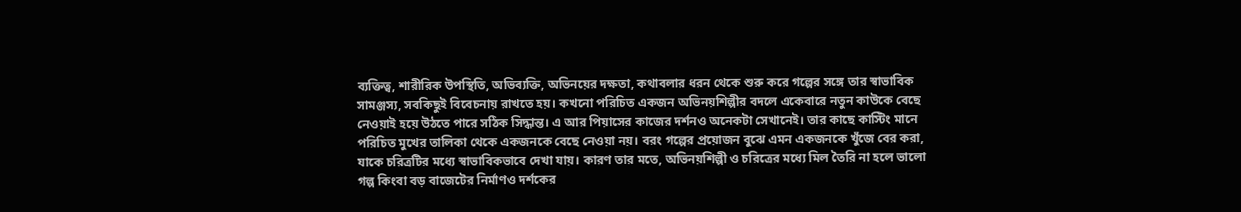ব্যক্তিত্ব, শারীরিক উপস্থিতি, অভিব্যক্তি, অভিনয়ের দক্ষতা, কথাবলার ধরন থেকে শুরু করে গল্পের সঙ্গে তার স্বাভাবিক সামঞ্জস্য, সবকিছুই বিবেচনায় রাখতে হয়। কখনো পরিচিত একজন অভিনয়শিল্পীর বদলে একেবারে নতুন কাউকে বেছে নেওয়াই হয়ে উঠতে পারে সঠিক সিদ্ধান্ত। এ আর পিয়াসের কাজের দর্শনও অনেকটা সেখানেই। তার কাছে কাস্টিং মানে পরিচিত মুখের তালিকা থেকে একজনকে বেছে নেওয়া নয়। বরং গল্পের প্রয়োজন বুঝে এমন একজনকে খুঁজে বের করা, যাকে চরিত্রটির মধ্যে স্বাভাবিকভাবে দেখা যায়। কারণ তার মতে, অভিনয়শিল্পী ও চরিত্রের মধ্যে মিল তৈরি না হলে ভালো গল্প কিংবা বড় বাজেটের নির্মাণও দর্শকের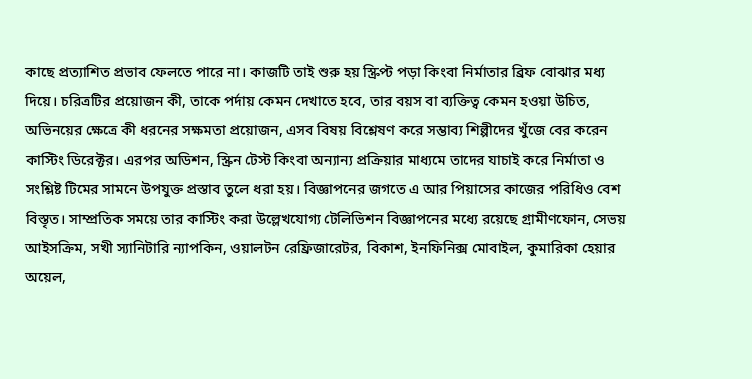কাছে প্রত্যাশিত প্রভাব ফেলতে পারে না। কাজটি তাই শুরু হয় স্ক্রিপ্ট পড়া কিংবা নির্মাতার ব্রিফ বোঝার মধ্য দিয়ে। চরিত্রটির প্রয়োজন কী, তাকে পর্দায় কেমন দেখাতে হবে, তার বয়স বা ব্যক্তিত্ব কেমন হওয়া উচিত, অভিনয়ের ক্ষেত্রে কী ধরনের সক্ষমতা প্রয়োজন, এসব বিষয় বিশ্লেষণ করে সম্ভাব্য শিল্পীদের খুঁজে বের করেন কাস্টিং ডিরেক্টর। এরপর অডিশন, স্ক্রিন টেস্ট কিংবা অন্যান্য প্রক্রিয়ার মাধ্যমে তাদের যাচাই করে নির্মাতা ও সংশ্লিষ্ট টিমের সামনে উপযুক্ত প্রস্তাব তুলে ধরা হয়। বিজ্ঞাপনের জগতে এ আর পিয়াসের কাজের পরিধিও বেশ বিস্তৃত। সাম্প্রতিক সময়ে তার কাস্টিং করা উল্লেখযোগ্য টেলিভিশন বিজ্ঞাপনের মধ্যে রয়েছে গ্রামীণফোন, সেভয় আইসক্রিম, সখী স্যানিটারি ন্যাপকিন, ওয়ালটন রেফ্রিজারেটর, বিকাশ, ইনফিনিক্স মোবাইল, কুমারিকা হেয়ার অয়েল,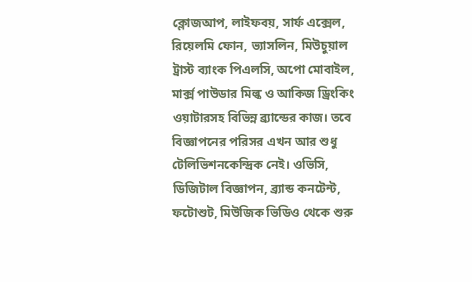ক্লোজআপ, লাইফবয়, সার্ফ এক্সেল, রিয়েলমি ফোন, ভ্যাসলিন, মিউচুয়াল ট্রাস্ট ব্যাংক পিএলসি, অপো মোবাইল, মার্ক্স পাউডার মিল্ক ও আকিজ ড্রিংকিং ওয়াটারসহ বিভিন্ন ব্র্যান্ডের কাজ। তবে বিজ্ঞাপনের পরিসর এখন আর শুধু টেলিভিশনকেন্দ্রিক নেই। ওভিসি, ডিজিটাল বিজ্ঞাপন, ব্র্যান্ড কনটেন্ট, ফটোশুট, মিউজিক ভিডিও থেকে শুরু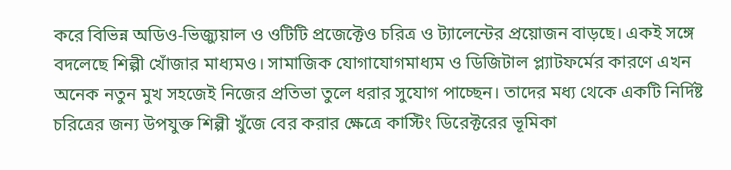করে বিভিন্ন অডিও-ভিজ্যুয়াল ও ওটিটি প্রজেক্টেও চরিত্র ও ট্যালেন্টের প্রয়োজন বাড়ছে। একই সঙ্গে বদলেছে শিল্পী খোঁজার মাধ্যমও। সামাজিক যোগাযোগমাধ্যম ও ডিজিটাল প্ল্যাটফর্মের কারণে এখন অনেক নতুন মুখ সহজেই নিজের প্রতিভা তুলে ধরার সুযোগ পাচ্ছেন। তাদের মধ্য থেকে একটি নির্দিষ্ট চরিত্রের জন্য উপযুক্ত শিল্পী খুঁজে বের করার ক্ষেত্রে কাস্টিং ডিরেক্টরের ভূমিকা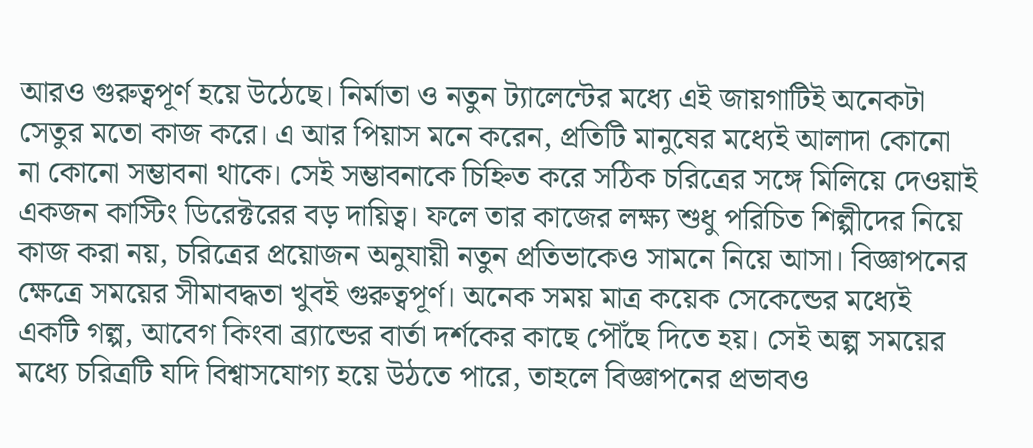আরও গুরুত্বপূর্ণ হয়ে উঠেছে। নির্মাতা ও নতুন ট্যালেন্টের মধ্যে এই জায়গাটিই অনেকটা সেতুর মতো কাজ করে। এ আর পিয়াস মনে করেন, প্রতিটি মানুষের মধ্যেই আলাদা কোনো না কোনো সম্ভাবনা থাকে। সেই সম্ভাবনাকে চিহ্নিত করে সঠিক চরিত্রের সঙ্গে মিলিয়ে দেওয়াই একজন কাস্টিং ডিরেক্টরের বড় দায়িত্ব। ফলে তার কাজের লক্ষ্য শুধু পরিচিত শিল্পীদের নিয়ে কাজ করা নয়, চরিত্রের প্রয়োজন অনুযায়ী নতুন প্রতিভাকেও সামনে নিয়ে আসা। বিজ্ঞাপনের ক্ষেত্রে সময়ের সীমাবদ্ধতা খুবই গুরুত্বপূর্ণ। অনেক সময় মাত্র কয়েক সেকেন্ডের মধ্যেই একটি গল্প, আবেগ কিংবা ব্র্যান্ডের বার্তা দর্শকের কাছে পৌঁছে দিতে হয়। সেই অল্প সময়ের মধ্যে চরিত্রটি যদি বিশ্বাসযোগ্য হয়ে উঠতে পারে, তাহলে বিজ্ঞাপনের প্রভাবও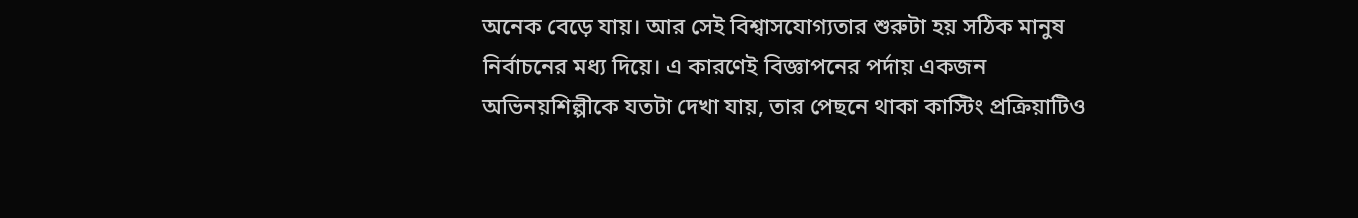অনেক বেড়ে যায়। আর সেই বিশ্বাসযোগ্যতার শুরুটা হয় সঠিক মানুষ নির্বাচনের মধ্য দিয়ে। এ কারণেই বিজ্ঞাপনের পর্দায় একজন অভিনয়শিল্পীকে যতটা দেখা যায়, তার পেছনে থাকা কাস্টিং প্রক্রিয়াটিও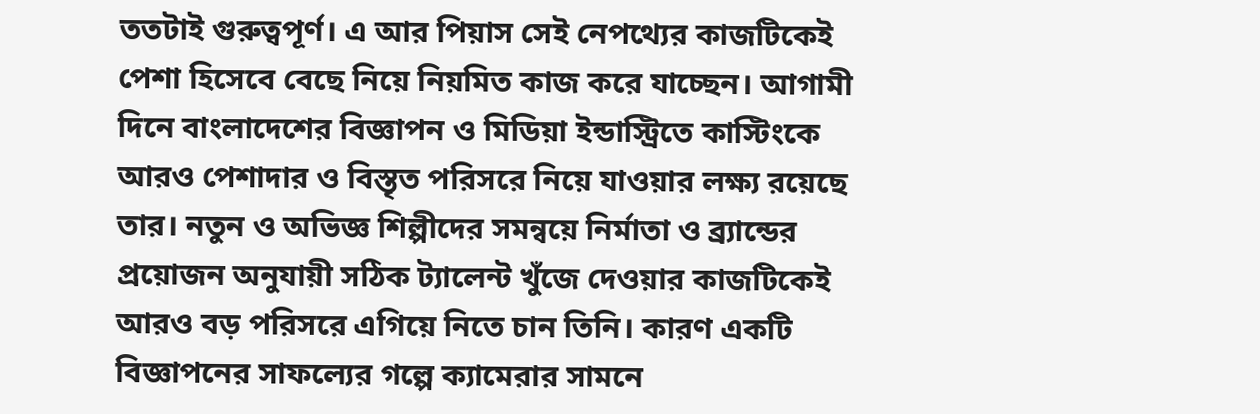ততটাই গুরুত্বপূর্ণ। এ আর পিয়াস সেই নেপথ্যের কাজটিকেই পেশা হিসেবে বেছে নিয়ে নিয়মিত কাজ করে যাচ্ছেন। আগামী দিনে বাংলাদেশের বিজ্ঞাপন ও মিডিয়া ইন্ডাস্ট্রিতে কাস্টিংকে আরও পেশাদার ও বিস্তৃত পরিসরে নিয়ে যাওয়ার লক্ষ্য রয়েছে তার। নতুন ও অভিজ্ঞ শিল্পীদের সমন্বয়ে নির্মাতা ও ব্র্যান্ডের প্রয়োজন অনুযায়ী সঠিক ট্যালেন্ট খুঁজে দেওয়ার কাজটিকেই আরও বড় পরিসরে এগিয়ে নিতে চান তিনি। কারণ একটি বিজ্ঞাপনের সাফল্যের গল্পে ক্যামেরার সামনে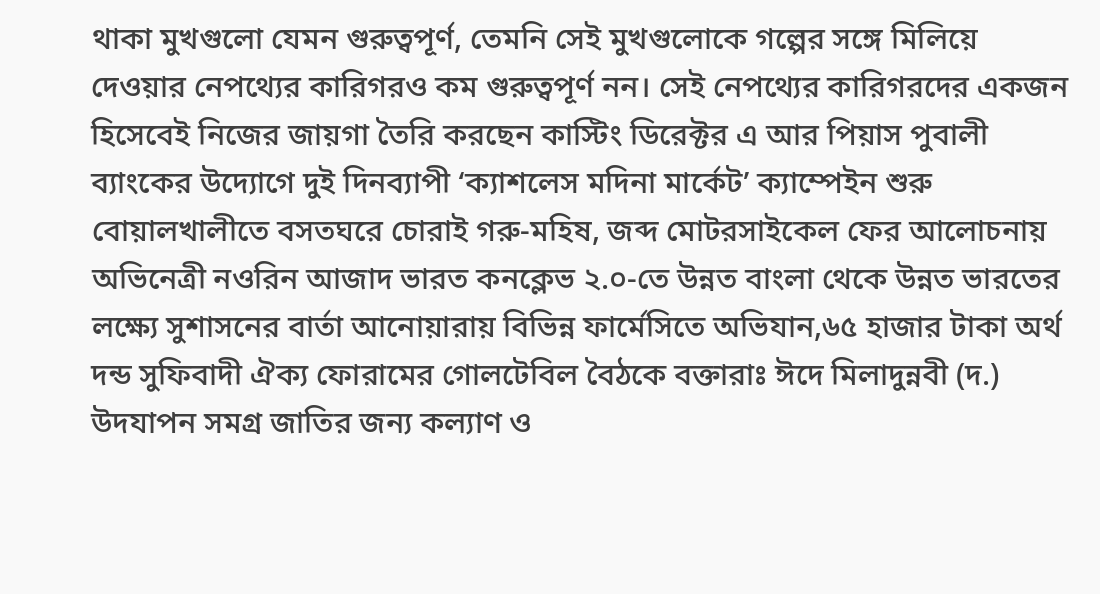থাকা মুখগুলো যেমন গুরুত্বপূর্ণ, তেমনি সেই মুখগুলোকে গল্পের সঙ্গে মিলিয়ে দেওয়ার নেপথ্যের কারিগরও কম গুরুত্বপূর্ণ নন। সেই নেপথ্যের কারিগরদের একজন হিসেবেই নিজের জায়গা তৈরি করছেন কাস্টিং ডিরেক্টর এ আর পিয়াস পুবালী ব্যাংকের উদ্যোগে দুই দিনব্যাপী ‘ক্যাশলেস মদিনা মার্কেট’ ক্যাম্পেইন শুরু বোয়ালখালীতে বসতঘরে চোরাই গরু-মহিষ, জব্দ মোটরসাইকেল ফের আলোচনায় অভিনেত্রী নওরিন আজাদ ভারত কনক্লেভ ২.০-তে উন্নত বাংলা থেকে উন্নত ভারতের লক্ষ্যে সুশাসনের বার্তা আনোয়ারায় বিভিন্ন ফার্মেসিতে অভিযান,৬৫ হাজার টাকা অর্থ দন্ড সুফিবাদী ঐক্য ফোরামের গোলটেবিল বৈঠকে বক্তারাঃ ঈদে মিলাদুন্নবী (দ.) উদযাপন সমগ্র জাতির জন্য কল্যাণ ও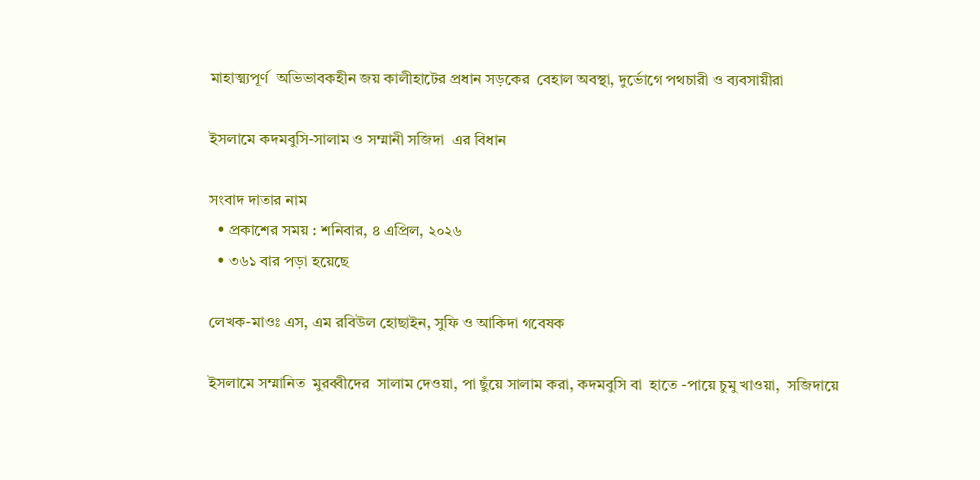মাহাত্ম্যপূর্ণ  অভিভাবকহীন জয় কালীহাটের প্রধান সড়কের  বেহাল অবস্থা, দুর্ভোগে পথচারী ও ব্যবসায়ীরা

ইসলামে কদমবুসি-সালাম ও সম্মানী সজিদা  এর বিধান

সংবাদ দাতার নাম
  • প্রকাশের সময় : শনিবার, ৪ এপ্রিল, ২০২৬
  • ৩৬১ বার পড়া হয়েছে

লেখক-মাওঃ এস, এম রবিউল হোছাইন, সুফি ও আকিদা গবেষক

ইসলামে সম্মানিত  মুরব্বীদের  সালাম দেওয়া, পা ছুঁয়ে সালাম করা, কদমবুসি বা  হাতে -পায়ে চুমু খাওয়া,  সজিদায়ে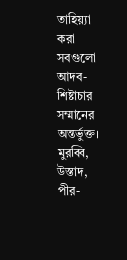তাহিয়্যা করা সবগুলো আদব-শিষ্টাচার  সম্মানের অন্তর্ভুক্ত। মুরব্বি, উস্তাদ, পীর-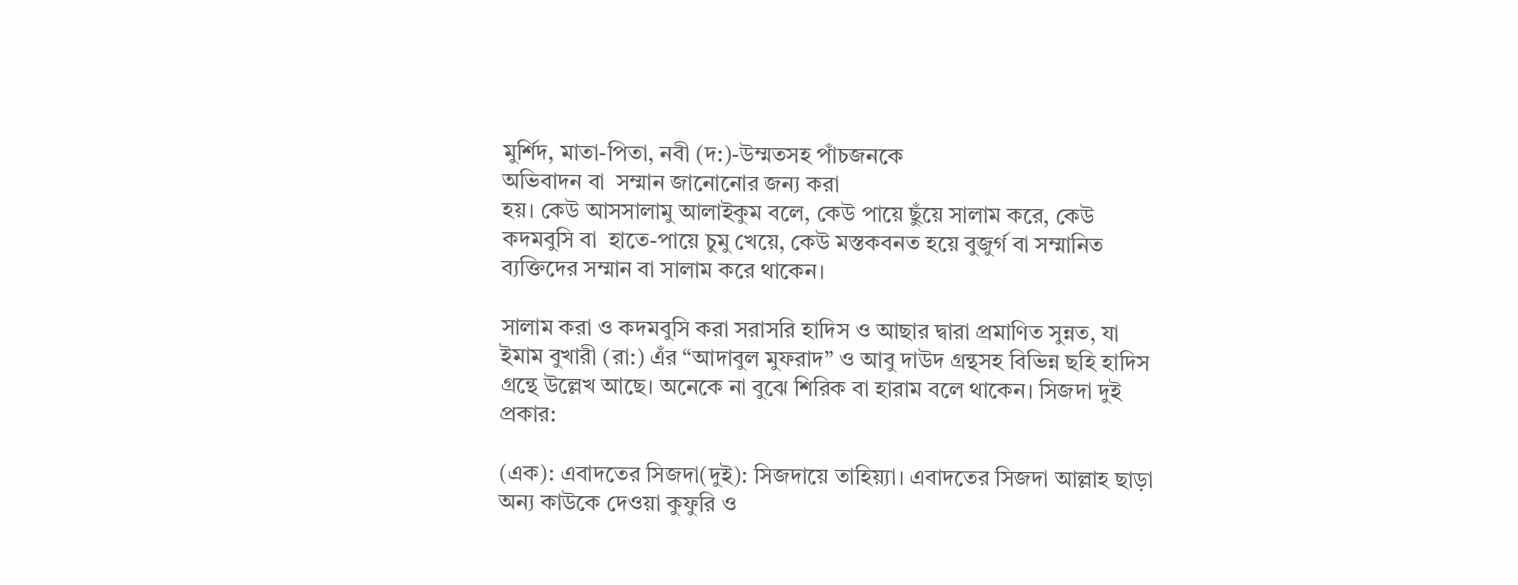মুর্শিদ, মাতা-পিতা, নবী (দ:)-উম্মতসহ পাঁচজনকে
অভিবাদন বা  সম্মান জানোনোর জন্য করা
হয়। কেউ আসসালামু আলাইকুম বলে, কেউ পায়ে ছুঁয়ে সালাম করে, কেউ কদমবুসি বা  হাতে-পায়ে চুমু খেয়ে, কেউ মস্তকবনত হয়ে বুজুর্গ বা সম্মানিত ব্যক্তিদের সম্মান বা সালাম করে থাকেন।

সালাম করা ও কদমবুসি করা সরাসরি হাদিস ও আছার দ্বারা প্রমাণিত সুন্নত, যা  ইমাম বুখারী (রা:) এঁর “আদাবুল মুফরাদ” ও আবু দাউদ গ্রন্থসহ বিভিন্ন ছহি হাদিস গ্রন্থে উল্লেখ আছে। অনেকে না বুঝে শিরিক বা হারাম বলে থাকেন। সিজদা দুই প্রকার:

(এক): এবাদতের সিজদা(দুই): সিজদায়ে তাহিয়্যা। এবাদতের সিজদা আল্লাহ ছাড়া অন্য কাউকে দেওয়া কুফুরি ও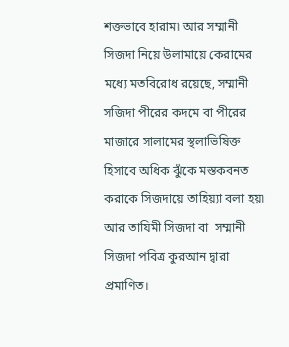শক্তভাবে হারাম৷ আর সম্মানী সিজদা নিয়ে উলামায়ে কেরামের মধ্যে মতবিরোধ রয়েছে, সম্মানী সজিদা পীরের কদমে বা পীরের মাজারে সালামের স্থলাভিষিক্ত হিসাবে অধিক ঝুঁকে মস্তকবনত করাকে সিজদায়ে তাহিয়্যা বলা হয়৷  আর তাযিমী সিজদা বা  সম্মানী সিজদা পবিত্র কুরআন দ্বারা প্রমাণিত।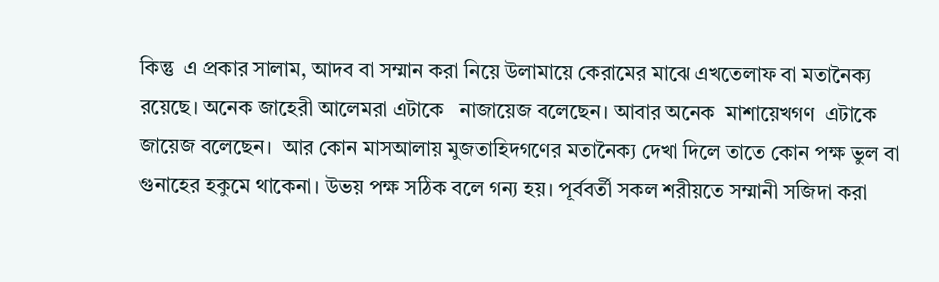কিন্তু  এ প্রকার সালাম, আদব বা সম্মান করা নিয়ে উলামায়ে কেরামের মাঝে এখতেলাফ বা মতানৈক্য রয়েছে। অনেক জাহেরী আলেমরা এটাকে   নাজায়েজ বলেছেন। আবার অনেক  মাশায়েখগণ  এটাকে জায়েজ বলেছেন।  আর কোন মাসআলায় মুজতাহিদগণের মতানৈক্য দেখা দিলে তাতে কোন পক্ষ ভুল বা গুনাহের হকুমে থাকেনা। উভয় পক্ষ সঠিক বলে গন্য হয়। পূর্ববর্তী সকল শরীয়তে সম্মানী সজিদা করা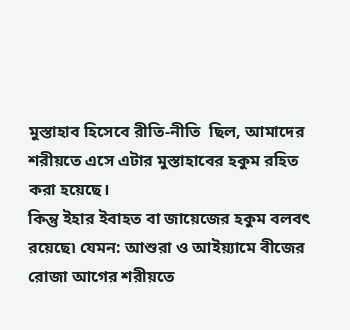মুস্তাহাব হিসেবে রীতি-নীতি  ছিল, আমাদের শরীয়তে এসে এটার মুস্তাহাবের হকুম রহিত করা হয়েছে।
কিন্তু ইহার ইবাহত বা জায়েজের হকুম বলবৎ রয়েছে৷ যেমন: আশুরা ও আইয়্যামে বীজের রোজা আগের শরীয়তে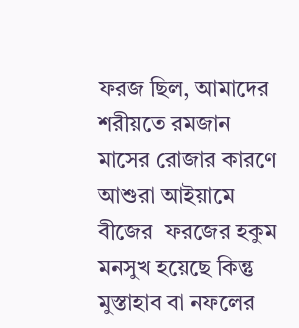ফরজ ছিল, আমাদের শরীয়তে রমজান মাসের রোজার কারণে আশুরা আইয়ামে বীজের  ফরজের হকুম মনসুখ হয়েছে কিন্তু মুস্তাহাব বা নফলের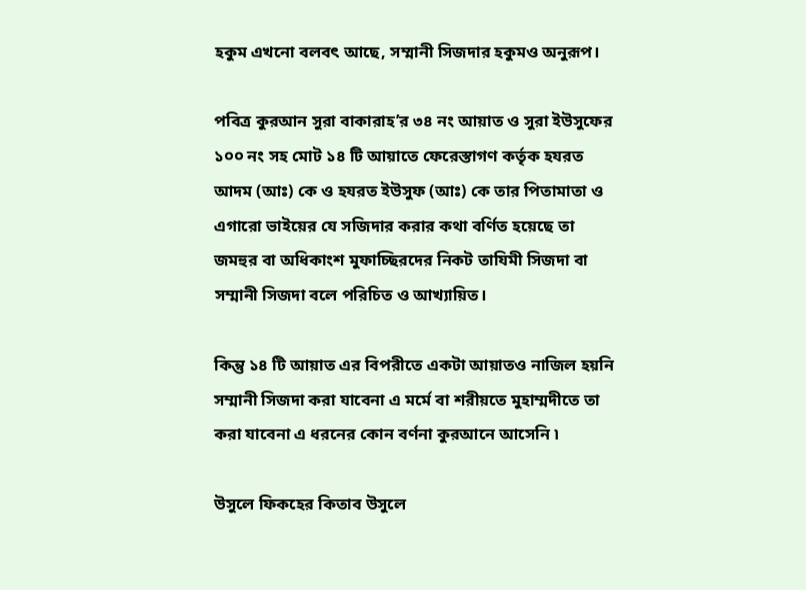হকুম এখনো বলবৎ আছে, সম্মানী সিজদার হকুমও অনুরূপ।

পবিত্র কুরআন সুরা বাকারাহ’র ৩৪ নং আয়াত ও সুরা ইউসুফের ১০০ নং সহ মোট ১৪ টি আয়াতে ফেরেস্তাগণ কর্তৃক হযরত আদম (আঃ) কে ও হযরত ইউসুফ (আঃ) কে তার পিতামাতা ও এগারো ভাইয়ের যে সজিদার করার কথা বর্ণিত হয়েছে তা জমহুর বা অধিকাংশ মুফাচ্ছিরদের নিকট তাযিমী সিজদা বা সম্মানী সিজদা বলে পরিচিত ও আখ্যায়িত।

কিন্তু ১৪ টি আয়াত এর বিপরীতে একটা আয়াতও নাজিল হয়নি সম্মানী সিজদা করা যাবেনা এ মর্মে বা শরীয়তে মুহাম্মদীতে তা করা যাবেনা এ ধরনের কোন বর্ণনা কুরআনে আসেনি ৷

উসুলে ফিকহের কিতাব উসুলে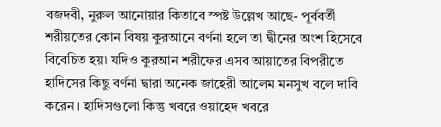বজদবী, নুরুল আনোয়ার কিতাবে স্পষ্ট উল্লেখ আছে- পূর্ববর্তী শরীয়তের কোন বিষয় কুরআনে বর্ণনা হলে তা দ্বীনের অংশ হিসেবে বিবেচিত হয়৷ যদিও কুরআন শরীফের এসব আয়াতের বিপরীতে হাদিসের কিছু বর্ণনা দ্বারা অনেক জাহেরী আলেম মনসুখ বলে দাবি করেন। হাদিসগুলো কিন্তু খবরে ওয়াহেদ খবরে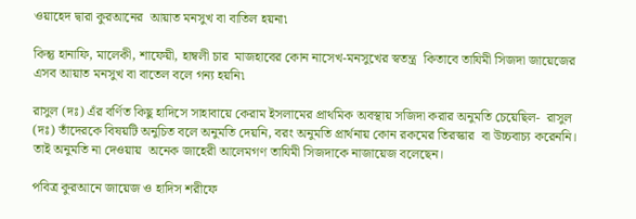ওয়াহেদ দ্বারা কুরআনের  আয়াত মনসুখ বা বাতিল হয়না৷

কিন্তু হানাফি, মালেকী, শাফেয়ী, হাম্বলী চার  মাজহাবের কোন নাসেখ-মনসুখের স্বতন্ত্র  কিতাবে তাযিমী সিজদা জায়েজের এসব আয়াত মনসুখ বা বাতেল বলে গন্য হয়নি৷

রাসুল (দঃ) এঁর বর্ণিত কিছু হাদিসে সাহাবায়ে কেরাম ইসলামের প্রাথমিক অবস্থায় সজিদা করার অনুমতি চেয়েছিল-  রাসুল (দঃ) তাঁদেরকে বিষয়টি অনুচিত বলে অনুমতি দেয়নি, বরং অনুমতি প্রার্থনায় কোন রকমের তিরস্কার  বা উচ্চবাচ্য করেননি।  তাই অনুমতি না দেওয়ায়  অনেক জাহেরী আলেমগণ তাযিমী সিজদাকে নাজায়েজ বলেছেন।

পবিত্র কুরআনে জায়েজ ও হাদিস শরীফে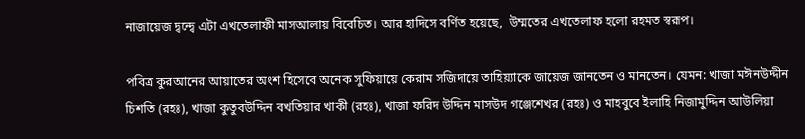নাজায়েজ দ্বন্দ্বে এটা এখতেলাফী মাসআলায় বিবেচিত। আর হাদিসে বর্ণিত হয়েছে,  উম্মতের এখতেলাফ হলো রহমত স্বরূপ।

পবিত্র কুরআনের আয়াতের অংশ হিসেবে অনেক সুফিয়ায়ে কেরাম সজিদায়ে তাহিয়্যাকে জায়েজ জানতেন ও মানতেন। যেমন: খাজা মঈনউদ্দীন চিশতি (রহঃ), খাজা কুতুবউদ্দিন বখতিয়ার খাকী (রহঃ), খাজা ফরিদ উদ্দিন মাসউদ গঞ্জেশেখর (রহঃ) ও মাহবুবে ইলাহি নিজামুদ্দিন আউলিয়া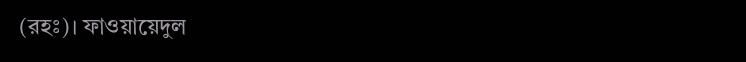(রহঃ)। ফাওয়ায়েদুল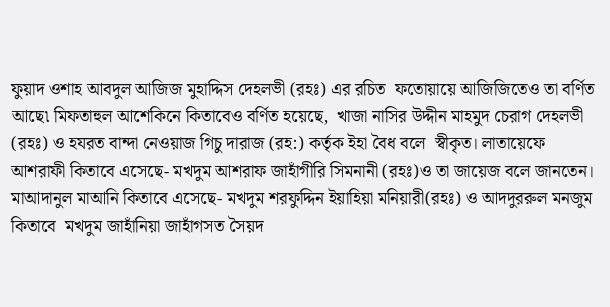ফুয়াদ ওশাহ আবদুল আজিজ মুহাদ্দিস দেহলভী (রহঃ) এর রচিত  ফতোয়ায়ে আজিজিতেও তা বর্ণিত আছে৷ মিফতাহুল আশেকিনে কিতাবেও বর্ণিত হয়েছে,  খাজা নাসির উদ্দীন মাহমুদ চেরাগ দেহলভী (রহঃ) ও হযরত বান্দা নেওয়াজ গিচু দারাজ (রহ:) কর্তৃক ইহা বৈধ বলে  স্বীকৃত। লাতায়েফে আশরাফী কিতাবে এসেছে- মখদুম আশরাফ জাহাঁগীরি সিমনানী (রহঃ)ও তা জায়েজ বলে জানতেন। মাআদানুল মাআনি কিতাবে এসেছে- মখদুম শরফুদ্দিন ইয়াহিয়া মনিয়ারী(রহঃ) ও আদদুররুল মনজুম  কিতাবে  মখদুম জাহাঁনিয়া জাহাঁগসত সৈয়দ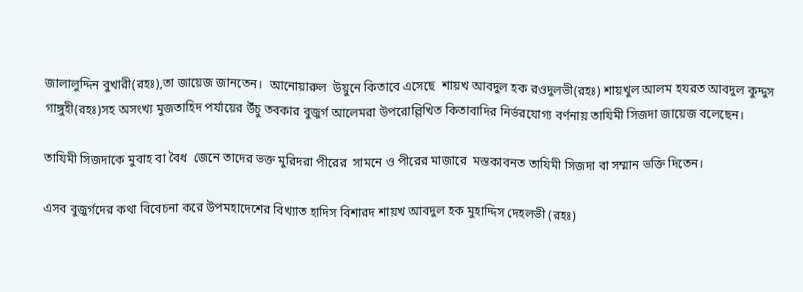জালালুদ্দিন বুখারী(রহঃ),তা জায়েজ জানতেন।  আনোয়ারুল  উয়ুনে কিতাবে এসেছে  শায়খ আবদুল হক রওদুলভী(রহঃ) শায়খুল আলম হযরত আবদুল কুদ্দুস গাঙ্গুহী(রহঃ)সহ অসংখ্য মুজতাহিদ পর্যায়ের উঁচু তবকার বুজুর্গ আলেমরা উপরোল্লিখিত কিতাবাদির নির্ভরযোগ্য বর্ণনায় তাযিমী সিজদা জায়েজ বলেছেন।

তাযিমী সিজদাকে মুবাহ বা বৈধ  জেনে তাদের ভক্ত মুরিদরা পীরের  সামনে ও পীরের মাজারে  মস্তকাবনত তাযিমী সিজদা বা সম্মান ভক্তি দিতেন।

এসব বুজুর্গদের কথা বিবেচনা করে উপমহাদেশের বিখ্যাত হাদিস বিশারদ শায়খ আবদুল হক মুহাদ্দিস দেহলভী (রহঃ)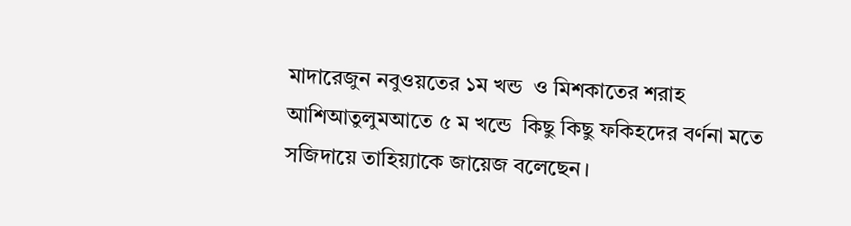মাদারেজুন নবুওয়তের ১ম খন্ড  ও মিশকাতের শরাহ  আশিআতুলুমআতে ৫ ম খন্ডে  কিছু কিছু ফকিহদের বর্ণনা মতে সজিদায়ে তাহিয়্যাকে জায়েজ বলেছেন।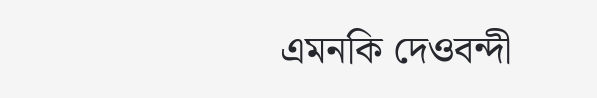এমনকি দেওবন্দী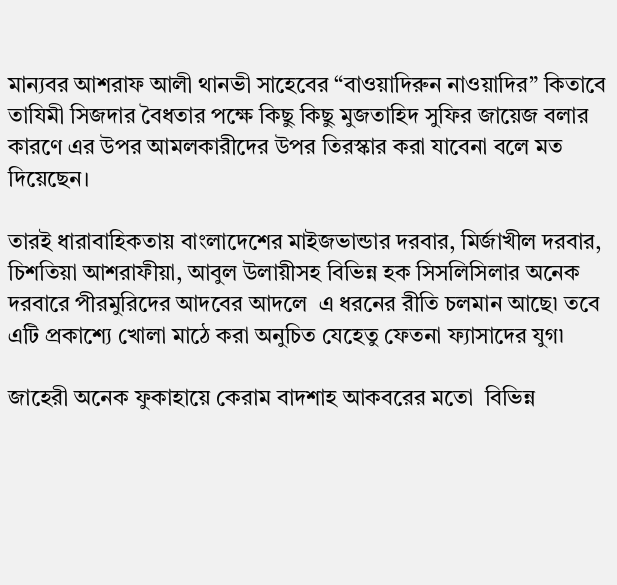মান্যবর আশরাফ আলী থানভী সাহেবের “বাওয়াদিরুন নাওয়াদির” কিতাবে তাযিমী সিজদার বৈধতার পক্ষে কিছু কিছু মুজতাহিদ সুফির জায়েজ বলার কারণে এর উপর আমলকারীদের উপর তিরস্কার করা যাবেনা বলে মত দিয়েছেন।

তারই ধারাবাহিকতায় বাংলাদেশের মাইজভান্ডার দরবার, মির্জাখীল দরবার, চিশতিয়া আশরাফীয়া, আবুল উলায়ীসহ বিভিন্ন হক সিসলিসিলার অনেক দরবারে পীরমুরিদের আদবের আদলে  এ ধরনের রীতি চলমান আছে৷ তবে এটি প্রকাশ্যে খোলা মাঠে করা অনুচিত যেহেতু ফেতনা ফ্যাসাদের যুগ৷

জাহেরী অনেক ফুকাহায়ে কেরাম বাদশাহ আকবরের মতো  বিভিন্ন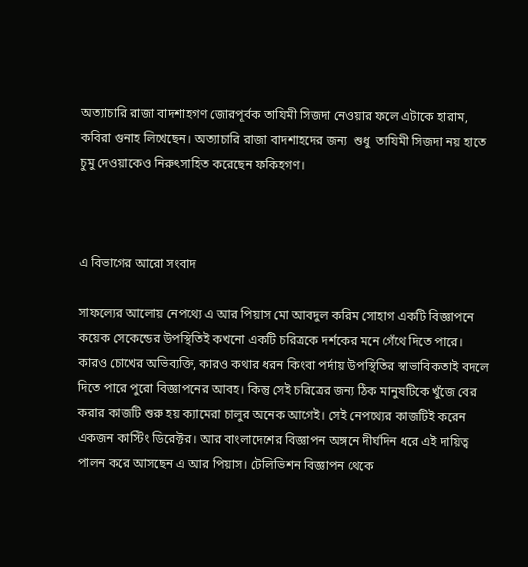অত্যাচারি রাজা বাদশাহগণ জোরপূর্বক তাযিমী সিজদা নেওয়ার ফলে এটাকে হারাম, কবিরা গুনাহ লিখেছেন। অত্যাচারি রাজা বাদশাহদের জন্য  শুধু  তাযিমী সিজদা নয় হাতে চুমু দেওয়াকেও নিরুৎসাহিত করেছেন ফকিহগণ।



এ বিভাগের আরো সংবাদ

সাফল্যের আলোয় নেপথ্যে এ আর পিয়াস মো আবদুল করিম সোহাগ একটি বিজ্ঞাপনে কয়েক সেকেন্ডের উপস্থিতিই কখনো একটি চরিত্রকে দর্শকের মনে গেঁথে দিতে পারে। কারও চোখের অভিব্যক্তি, কারও কথার ধরন কিংবা পর্দায় উপস্থিতির স্বাভাবিকতাই বদলে দিতে পারে পুরো বিজ্ঞাপনের আবহ। কিন্তু সেই চরিত্রের জন্য ঠিক মানুষটিকে খুঁজে বের করার কাজটি শুরু হয় ক্যামেরা চালুর অনেক আগেই। সেই নেপথ্যের কাজটিই করেন একজন কাস্টিং ডিরেক্টর। আর বাংলাদেশের বিজ্ঞাপন অঙ্গনে দীর্ঘদিন ধরে এই দায়িত্ব পালন করে আসছেন এ আর পিয়াস। টেলিভিশন বিজ্ঞাপন থেকে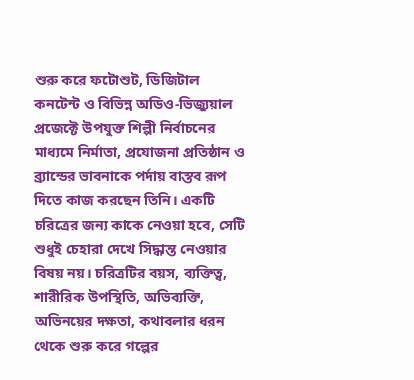শুরু করে ফটোশুট, ডিজিটাল কনটেন্ট ও বিভিন্ন অডিও-ভিজ্যুয়াল প্রজেক্টে উপযুক্ত শিল্পী নির্বাচনের মাধ্যমে নির্মাতা, প্রযোজনা প্রতিষ্ঠান ও ব্র্যান্ডের ভাবনাকে পর্দায় বাস্তব রূপ দিতে কাজ করছেন তিনি। একটি চরিত্রের জন্য কাকে নেওয়া হবে, সেটি শুধুই চেহারা দেখে সিদ্ধান্ত নেওয়ার বিষয় নয়। চরিত্রটির বয়স, ব্যক্তিত্ব, শারীরিক উপস্থিতি, অভিব্যক্তি, অভিনয়ের দক্ষতা, কথাবলার ধরন থেকে শুরু করে গল্পের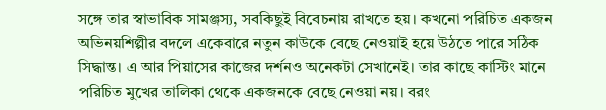সঙ্গে তার স্বাভাবিক সামঞ্জস্য, সবকিছুই বিবেচনায় রাখতে হয়। কখনো পরিচিত একজন অভিনয়শিল্পীর বদলে একেবারে নতুন কাউকে বেছে নেওয়াই হয়ে উঠতে পারে সঠিক সিদ্ধান্ত। এ আর পিয়াসের কাজের দর্শনও অনেকটা সেখানেই। তার কাছে কাস্টিং মানে পরিচিত মুখের তালিকা থেকে একজনকে বেছে নেওয়া নয়। বরং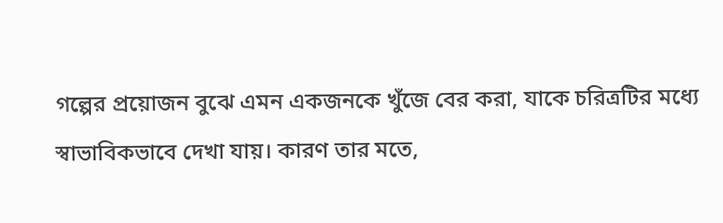গল্পের প্রয়োজন বুঝে এমন একজনকে খুঁজে বের করা, যাকে চরিত্রটির মধ্যে স্বাভাবিকভাবে দেখা যায়। কারণ তার মতে,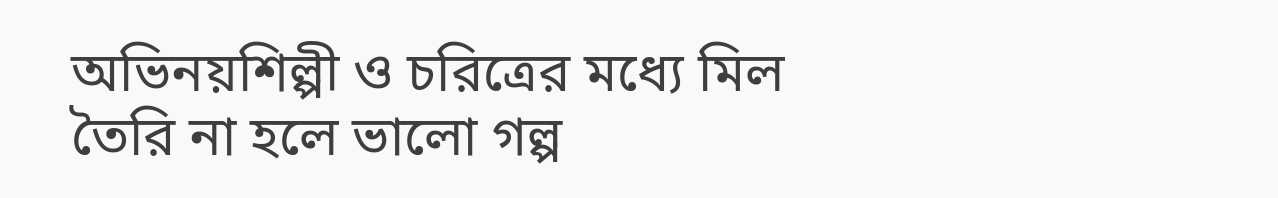অভিনয়শিল্পী ও চরিত্রের মধ্যে মিল তৈরি না হলে ভালো গল্প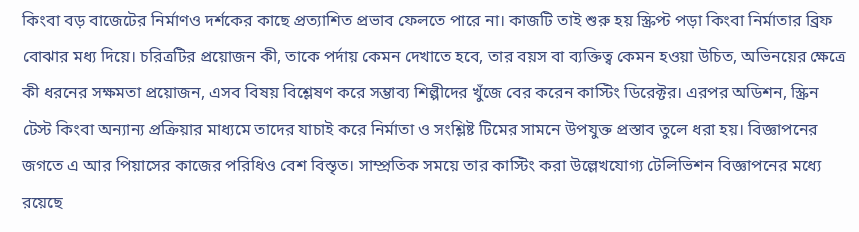কিংবা বড় বাজেটের নির্মাণও দর্শকের কাছে প্রত্যাশিত প্রভাব ফেলতে পারে না। কাজটি তাই শুরু হয় স্ক্রিপ্ট পড়া কিংবা নির্মাতার ব্রিফ বোঝার মধ্য দিয়ে। চরিত্রটির প্রয়োজন কী, তাকে পর্দায় কেমন দেখাতে হবে, তার বয়স বা ব্যক্তিত্ব কেমন হওয়া উচিত, অভিনয়ের ক্ষেত্রে কী ধরনের সক্ষমতা প্রয়োজন, এসব বিষয় বিশ্লেষণ করে সম্ভাব্য শিল্পীদের খুঁজে বের করেন কাস্টিং ডিরেক্টর। এরপর অডিশন, স্ক্রিন টেস্ট কিংবা অন্যান্য প্রক্রিয়ার মাধ্যমে তাদের যাচাই করে নির্মাতা ও সংশ্লিষ্ট টিমের সামনে উপযুক্ত প্রস্তাব তুলে ধরা হয়। বিজ্ঞাপনের জগতে এ আর পিয়াসের কাজের পরিধিও বেশ বিস্তৃত। সাম্প্রতিক সময়ে তার কাস্টিং করা উল্লেখযোগ্য টেলিভিশন বিজ্ঞাপনের মধ্যে রয়েছে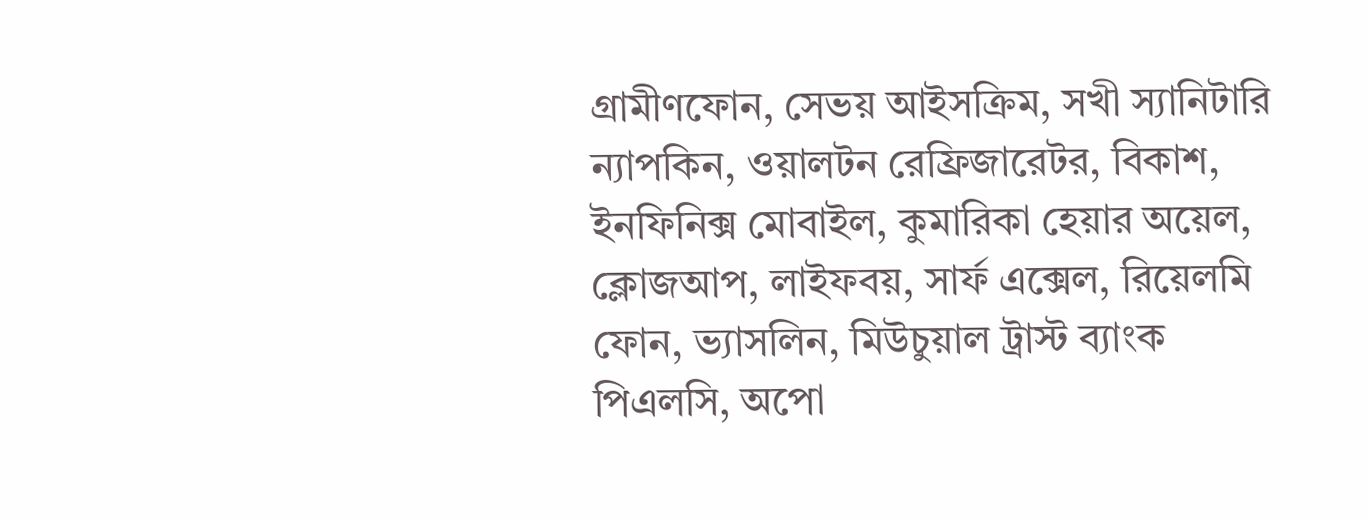গ্রামীণফোন, সেভয় আইসক্রিম, সখী স্যানিটারি ন্যাপকিন, ওয়ালটন রেফ্রিজারেটর, বিকাশ, ইনফিনিক্স মোবাইল, কুমারিকা হেয়ার অয়েল, ক্লোজআপ, লাইফবয়, সার্ফ এক্সেল, রিয়েলমি ফোন, ভ্যাসলিন, মিউচুয়াল ট্রাস্ট ব্যাংক পিএলসি, অপো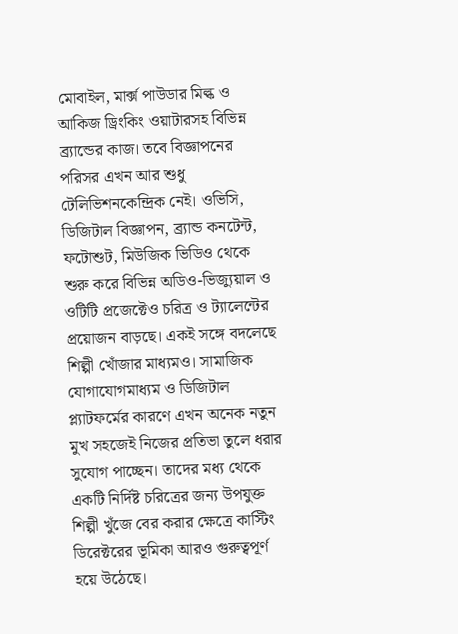মোবাইল, মার্ক্স পাউডার মিল্ক ও আকিজ ড্রিংকিং ওয়াটারসহ বিভিন্ন ব্র্যান্ডের কাজ। তবে বিজ্ঞাপনের পরিসর এখন আর শুধু টেলিভিশনকেন্দ্রিক নেই। ওভিসি, ডিজিটাল বিজ্ঞাপন, ব্র্যান্ড কনটেন্ট, ফটোশুট, মিউজিক ভিডিও থেকে শুরু করে বিভিন্ন অডিও-ভিজ্যুয়াল ও ওটিটি প্রজেক্টেও চরিত্র ও ট্যালেন্টের প্রয়োজন বাড়ছে। একই সঙ্গে বদলেছে শিল্পী খোঁজার মাধ্যমও। সামাজিক যোগাযোগমাধ্যম ও ডিজিটাল প্ল্যাটফর্মের কারণে এখন অনেক নতুন মুখ সহজেই নিজের প্রতিভা তুলে ধরার সুযোগ পাচ্ছেন। তাদের মধ্য থেকে একটি নির্দিষ্ট চরিত্রের জন্য উপযুক্ত শিল্পী খুঁজে বের করার ক্ষেত্রে কাস্টিং ডিরেক্টরের ভূমিকা আরও গুরুত্বপূর্ণ হয়ে উঠেছে।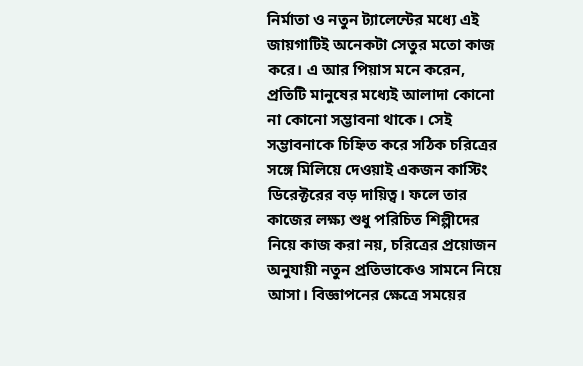নির্মাতা ও নতুন ট্যালেন্টের মধ্যে এই জায়গাটিই অনেকটা সেতুর মতো কাজ করে। এ আর পিয়াস মনে করেন, প্রতিটি মানুষের মধ্যেই আলাদা কোনো না কোনো সম্ভাবনা থাকে। সেই সম্ভাবনাকে চিহ্নিত করে সঠিক চরিত্রের সঙ্গে মিলিয়ে দেওয়াই একজন কাস্টিং ডিরেক্টরের বড় দায়িত্ব। ফলে তার কাজের লক্ষ্য শুধু পরিচিত শিল্পীদের নিয়ে কাজ করা নয়, চরিত্রের প্রয়োজন অনুযায়ী নতুন প্রতিভাকেও সামনে নিয়ে আসা। বিজ্ঞাপনের ক্ষেত্রে সময়ের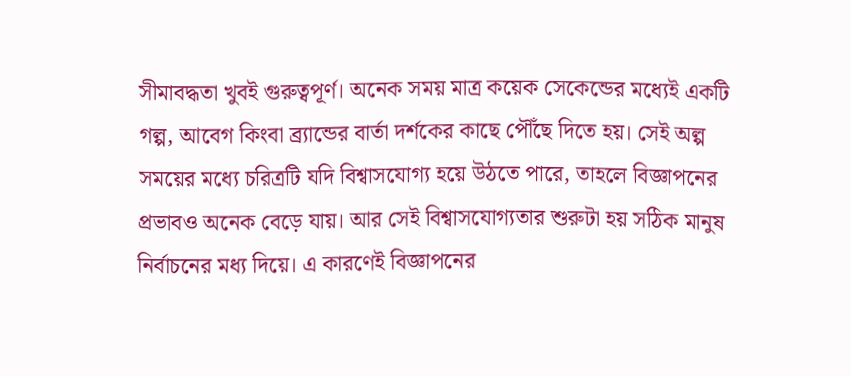সীমাবদ্ধতা খুবই গুরুত্বপূর্ণ। অনেক সময় মাত্র কয়েক সেকেন্ডের মধ্যেই একটি গল্প, আবেগ কিংবা ব্র্যান্ডের বার্তা দর্শকের কাছে পৌঁছে দিতে হয়। সেই অল্প সময়ের মধ্যে চরিত্রটি যদি বিশ্বাসযোগ্য হয়ে উঠতে পারে, তাহলে বিজ্ঞাপনের প্রভাবও অনেক বেড়ে যায়। আর সেই বিশ্বাসযোগ্যতার শুরুটা হয় সঠিক মানুষ নির্বাচনের মধ্য দিয়ে। এ কারণেই বিজ্ঞাপনের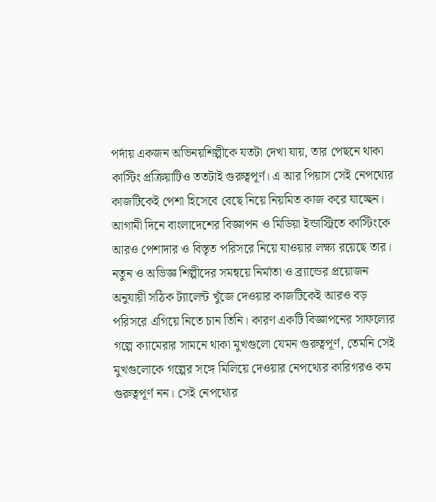পর্দায় একজন অভিনয়শিল্পীকে যতটা দেখা যায়, তার পেছনে থাকা কাস্টিং প্রক্রিয়াটিও ততটাই গুরুত্বপূর্ণ। এ আর পিয়াস সেই নেপথ্যের কাজটিকেই পেশা হিসেবে বেছে নিয়ে নিয়মিত কাজ করে যাচ্ছেন। আগামী দিনে বাংলাদেশের বিজ্ঞাপন ও মিডিয়া ইন্ডাস্ট্রিতে কাস্টিংকে আরও পেশাদার ও বিস্তৃত পরিসরে নিয়ে যাওয়ার লক্ষ্য রয়েছে তার। নতুন ও অভিজ্ঞ শিল্পীদের সমন্বয়ে নির্মাতা ও ব্র্যান্ডের প্রয়োজন অনুযায়ী সঠিক ট্যালেন্ট খুঁজে দেওয়ার কাজটিকেই আরও বড় পরিসরে এগিয়ে নিতে চান তিনি। কারণ একটি বিজ্ঞাপনের সাফল্যের গল্পে ক্যামেরার সামনে থাকা মুখগুলো যেমন গুরুত্বপূর্ণ, তেমনি সেই মুখগুলোকে গল্পের সঙ্গে মিলিয়ে দেওয়ার নেপথ্যের কারিগরও কম গুরুত্বপূর্ণ নন। সেই নেপথ্যের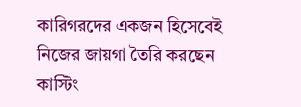কারিগরদের একজন হিসেবেই নিজের জায়গা তৈরি করছেন কাস্টিং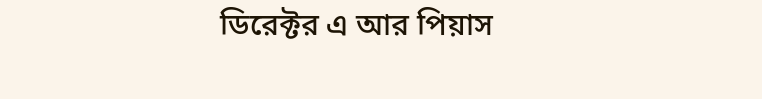ডিরেক্টর এ আর পিয়াস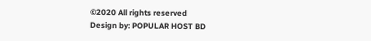©2020 All rights reserved
Design by: POPULAR HOST BD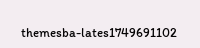themesba-lates1749691102